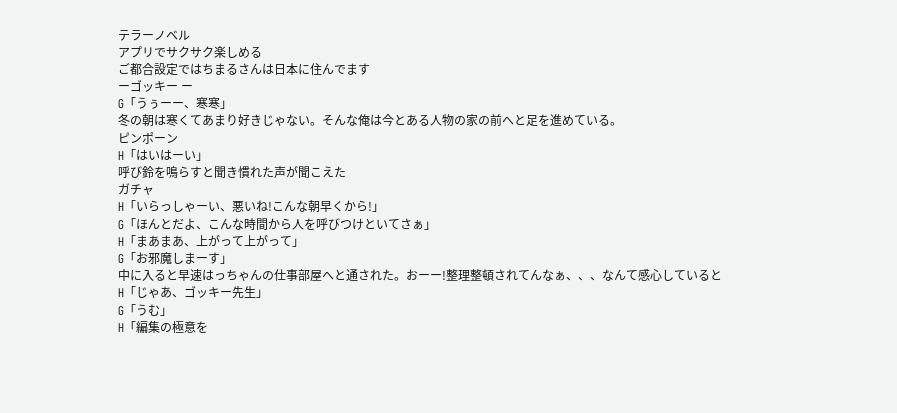テラーノベル
アプリでサクサク楽しめる
ご都合設定ではちまるさんは日本に住んでます
ーゴッキー ー
G「うぅーー、寒寒」
冬の朝は寒くてあまり好きじゃない。そんな俺は今とある人物の家の前へと足を進めている。
ピンポーン
H「はいはーい」
呼び鈴を鳴らすと聞き慣れた声が聞こえた
ガチャ
H「いらっしゃーい、悪いね!こんな朝早くから!」
G「ほんとだよ、こんな時間から人を呼びつけといてさぁ」
H「まあまあ、上がって上がって」
G「お邪魔しまーす」
中に入ると早速はっちゃんの仕事部屋へと通された。おーー!整理整頓されてんなぁ、、、なんて感心していると
H「じゃあ、ゴッキー先生」
G「うむ」
H「編集の極意を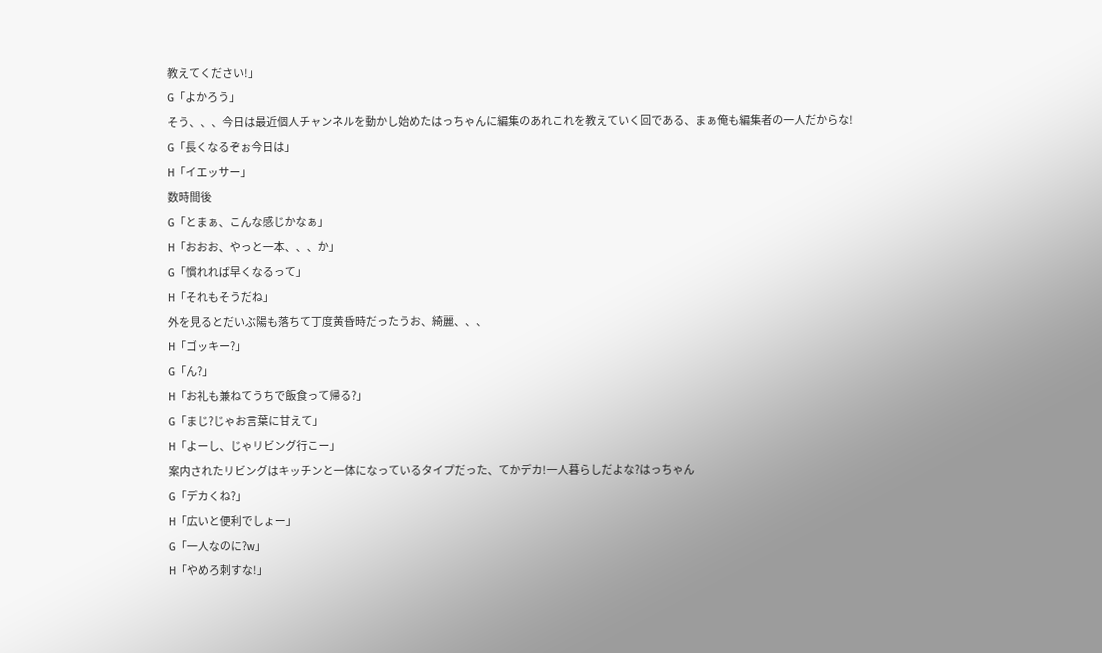教えてください!」
G「よかろう」
そう、、、今日は最近個人チャンネルを動かし始めたはっちゃんに編集のあれこれを教えていく回である、まぁ俺も編集者の一人だからな!
G「長くなるぞぉ今日は」
H「イエッサー」
数時間後
G「とまぁ、こんな感じかなぁ」
H「おおお、やっと一本、、、か」
G「慣れれば早くなるって」
H「それもそうだね」
外を見るとだいぶ陽も落ちて丁度黄昏時だったうお、綺麗、、、
H「ゴッキー?」
G「ん?」
H「お礼も兼ねてうちで飯食って帰る?」
G「まじ?じゃお言葉に甘えて」
H「よーし、じゃリビング行こー」
案内されたリビングはキッチンと一体になっているタイプだった、てかデカ!一人暮らしだよな?はっちゃん
G「デカくね?」
H「広いと便利でしょー」
G「一人なのに?w」
H「やめろ刺すな!」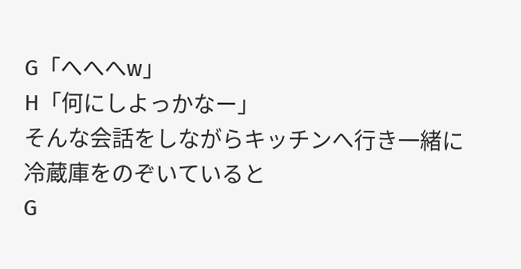G「へへへw」
H「何にしよっかなー」
そんな会話をしながらキッチンへ行き一緒に冷蔵庫をのぞいていると
G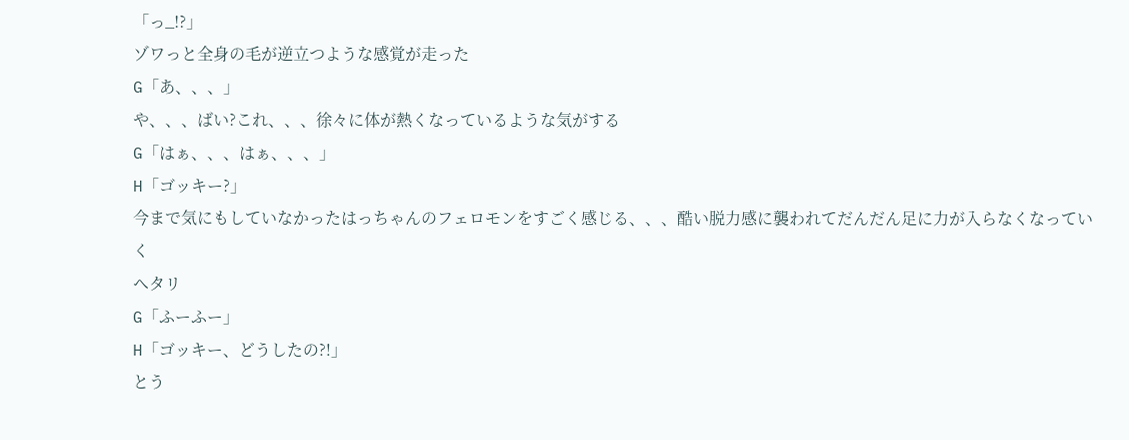「っ_!?」
ゾワっと全身の毛が逆立つような感覚が走った
G「あ、、、」
や、、、ばい?これ、、、徐々に体が熱くなっているような気がする
G「はぁ、、、はぁ、、、」
H「ゴッキー?」
今まで気にもしていなかったはっちゃんのフェロモンをすごく感じる、、、酷い脱力感に襲われてだんだん足に力が入らなくなっていく
ヘタリ
G「ふーふー」
H「ゴッキー、どうしたの?!」
とう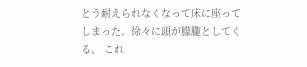とう耐えられなくなって床に座ってしまった。徐々に頭が朦朧としてくる、 これ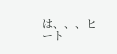は、、、ヒート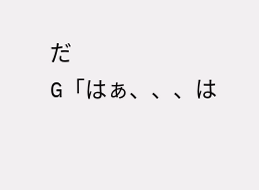だ
G「はぁ、、、は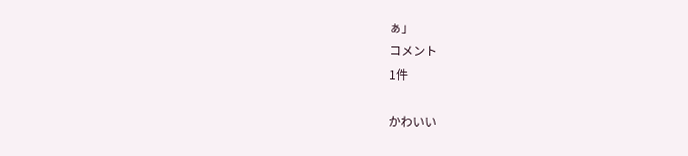ぁ」
コメント
1件

かわいい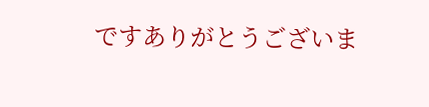ですありがとうございま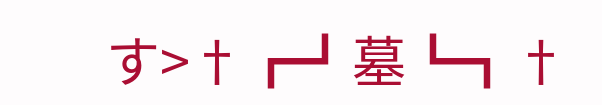す>†┏┛墓┗┓†